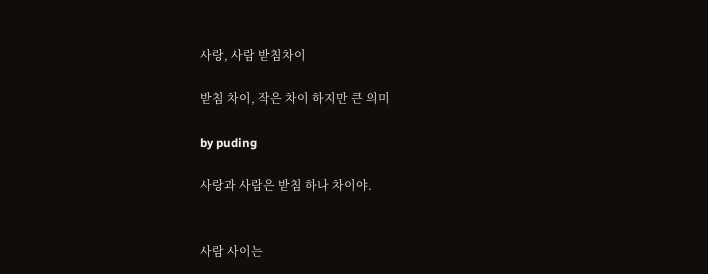사랑, 사람 받침차이

받침 차이, 작은 차이 하지만 큰 의미

by puding

사랑과 사람은 받침 하나 차이야.


사람 사이는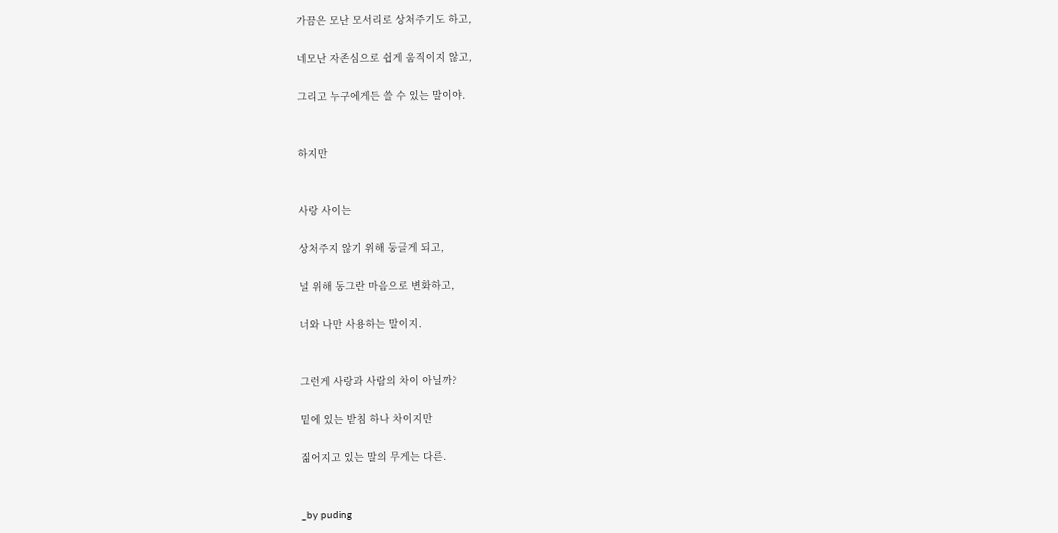가끔은 모난 모서리로 상처주기도 하고,

네모난 자존심으로 쉽게 움직이지 않고,

그리고 누구에게든 쓸 수 있는 말이야.


하지만


사랑 사이는

상처주지 않기 위해 둥글게 되고,

널 위해 동그란 마음으로 변화하고,

너와 나만 사용하는 말이지.


그런게 사랑과 사람의 차이 아닐까?

밑에 있는 받침 하나 차이지만

짊어지고 있는 말의 무게는 다른.


_by puding